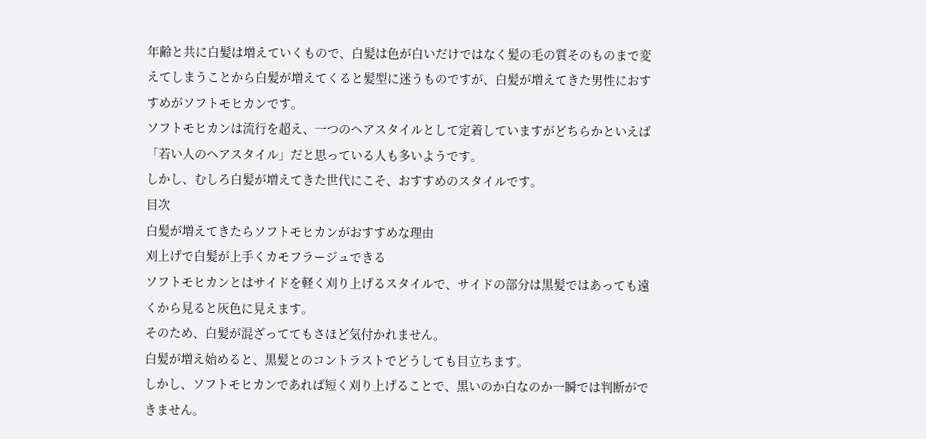年齢と共に白髪は増えていくもので、白髪は色が白いだけではなく髪の毛の質そのものまで変えてしまうことから白髪が増えてくると髪型に迷うものですが、白髪が増えてきた男性におすすめがソフトモヒカンです。
ソフトモヒカンは流行を超え、一つのヘアスタイルとして定着していますがどちらかといえば「若い人のヘアスタイル」だと思っている人も多いようです。
しかし、むしろ白髪が増えてきた世代にこそ、おすすめのスタイルです。
目次
白髪が増えてきたらソフトモヒカンがおすすめな理由
刈上げで白髪が上手くカモフラージュできる
ソフトモヒカンとはサイドを軽く刈り上げるスタイルで、サイドの部分は黒髪ではあっても遠くから見ると灰色に見えます。
そのため、白髪が混ざっててもさほど気付かれません。
白髪が増え始めると、黒髪とのコントラストでどうしても目立ちます。
しかし、ソフトモヒカンであれば短く刈り上げることで、黒いのか白なのか一瞬では判断ができません。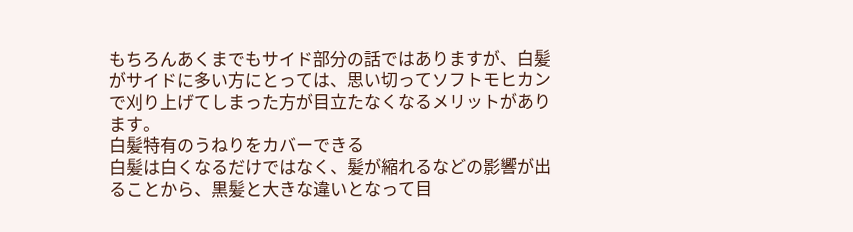もちろんあくまでもサイド部分の話ではありますが、白髪がサイドに多い方にとっては、思い切ってソフトモヒカンで刈り上げてしまった方が目立たなくなるメリットがあります。
白髪特有のうねりをカバーできる
白髪は白くなるだけではなく、髪が縮れるなどの影響が出ることから、黒髪と大きな違いとなって目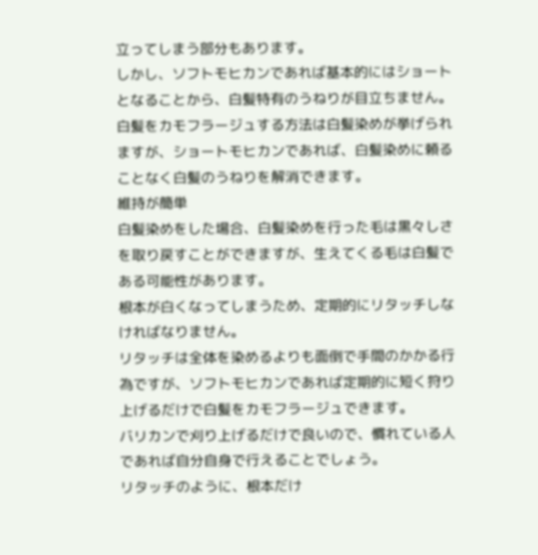立ってしまう部分もあります。
しかし、ソフトモヒカンであれば基本的にはショートとなることから、白髪特有のうねりが目立ちません。
白髪をカモフラージュする方法は白髪染めが挙げられますが、ショートモヒカンであれば、白髪染めに頼ることなく白髪のうねりを解消できます。
維持が簡単
白髪染めをした場合、白髪染めを行った毛は黒々しさを取り戻すことができますが、生えてくる毛は白髪である可能性があります。
根本が白くなってしまうため、定期的にリタッチしなければなりません。
リタッチは全体を染めるよりも面倒で手間のかかる行為ですが、ソフトモヒカンであれば定期的に短く狩り上げるだけで白髪をカモフラージュできます。
バリカンで刈り上げるだけで良いので、慣れている人であれば自分自身で行えることでしょう。
リタッチのように、根本だけ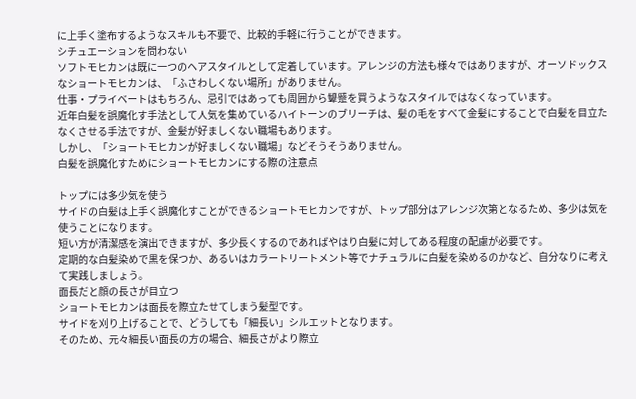に上手く塗布するようなスキルも不要で、比較的手軽に行うことができます。
シチュエーションを問わない
ソフトモヒカンは既に一つのヘアスタイルとして定着しています。アレンジの方法も様々ではありますが、オーソドックスなショートモヒカンは、「ふさわしくない場所」がありません。
仕事・プライベートはもちろん、忌引ではあっても周囲から顰蹙を買うようなスタイルではなくなっています。
近年白髪を誤魔化す手法として人気を集めているハイトーンのブリーチは、髪の毛をすべて金髪にすることで白髪を目立たなくさせる手法ですが、金髪が好ましくない職場もあります。
しかし、「ショートモヒカンが好ましくない職場」などそうそうありません。
白髪を誤魔化すためにショートモヒカンにする際の注意点

トップには多少気を使う
サイドの白髪は上手く誤魔化すことができるショートモヒカンですが、トップ部分はアレンジ次第となるため、多少は気を使うことになります。
短い方が清潔感を演出できますが、多少長くするのであればやはり白髪に対してある程度の配慮が必要です。
定期的な白髪染めで黒を保つか、あるいはカラートリートメント等でナチュラルに白髪を染めるのかなど、自分なりに考えて実践しましょう。
面長だと顔の長さが目立つ
ショートモヒカンは面長を際立たせてしまう髪型です。
サイドを刈り上げることで、どうしても「細長い」シルエットとなります。
そのため、元々細長い面長の方の場合、細長さがより際立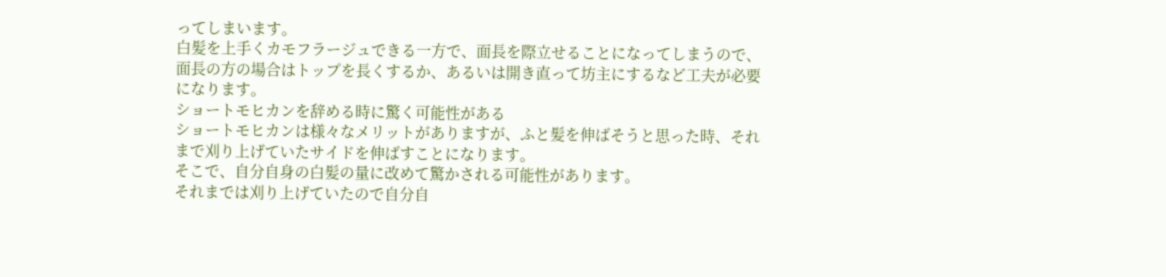ってしまいます。
白髪を上手くカモフラージュできる一方で、面長を際立せることになってしまうので、面長の方の場合はトップを長くするか、あるいは開き直って坊主にするなど工夫が必要になります。
ショートモヒカンを辞める時に驚く可能性がある
ショートモヒカンは様々なメリットがありますが、ふと髪を伸ばそうと思った時、それまで刈り上げていたサイドを伸ばすことになります。
そこで、自分自身の白髪の量に改めて驚かされる可能性があります。
それまでは刈り上げていたので自分自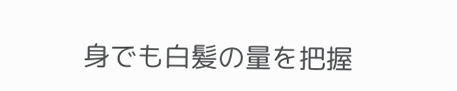身でも白髪の量を把握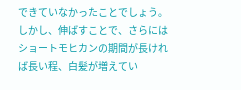できていなかったことでしょう。
しかし、伸ばすことで、さらにはショートモヒカンの期間が長ければ長い程、白髪が増えてい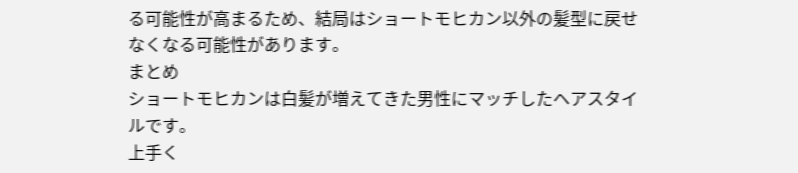る可能性が高まるため、結局はショートモヒカン以外の髪型に戻せなくなる可能性があります。
まとめ
ショートモヒカンは白髪が増えてきた男性にマッチしたヘアスタイルです。
上手く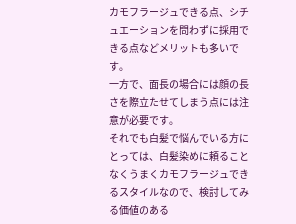カモフラージュできる点、シチュエーションを問わずに採用できる点などメリットも多いです。
一方で、面長の場合には顔の長さを際立たせてしまう点には注意が必要です。
それでも白髪で悩んでいる方にとっては、白髪染めに頼ることなくうまくカモフラージュできるスタイルなので、検討してみる価値のある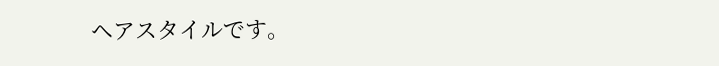ヘアスタイルです。